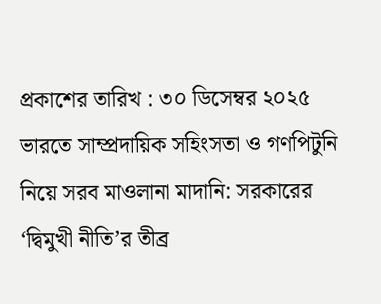প্রকাশের তারিখ : ৩০ ডিসেম্বর ২০২৫
ভারতে সাম্প্রদায়িক সহিংসতা ও গণপিটুনি নিয়ে সরব মাওলানা মাদানি: সরকারের ‘দ্বিমুখী নীতি’র তীব্র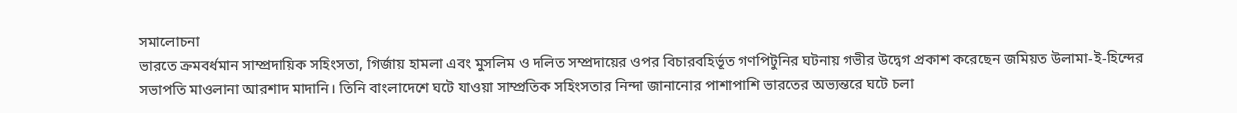সমালোচনা
ভারতে ক্রমবর্ধমান সাম্প্রদায়িক সহিংসতা, গির্জায় হামলা এবং মুসলিম ও দলিত সম্প্রদায়ের ওপর বিচারবহির্ভূত গণপিটুনির ঘটনায় গভীর উদ্বেগ প্রকাশ করেছেন জমিয়ত উলামা-ই-হিন্দের সভাপতি মাওলানা আরশাদ মাদানি। তিনি বাংলাদেশে ঘটে যাওয়া সাম্প্রতিক সহিংসতার নিন্দা জানানোর পাশাপাশি ভারতের অভ্যন্তরে ঘটে চলা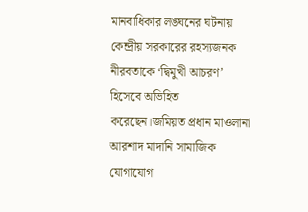মানবাধিকার লঙ্ঘনের ঘটনায় কেন্দ্রীয় সরকারের রহস্যজনক নীরবতাকে ‘দ্বিমুখী আচরণ’ হিসেবে অভিহিত করেছেন।জমিয়ত প্রধান মাওলানা আরশাদ মাদানি সামাজিক যোগাযোগ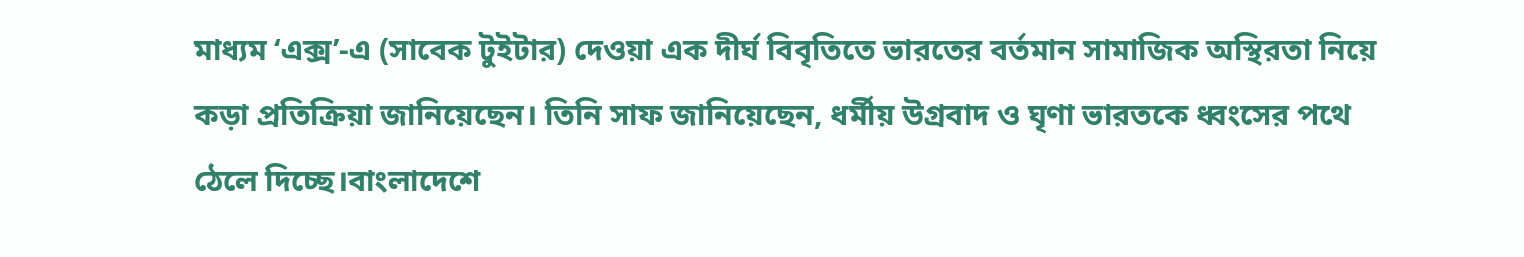মাধ্যম ‘এক্স’-এ (সাবেক টুইটার) দেওয়া এক দীর্ঘ বিবৃতিতে ভারতের বর্তমান সামাজিক অস্থিরতা নিয়ে কড়া প্রতিক্রিয়া জানিয়েছেন। তিনি সাফ জানিয়েছেন, ধর্মীয় উগ্রবাদ ও ঘৃণা ভারতকে ধ্বংসের পথে ঠেলে দিচ্ছে।বাংলাদেশে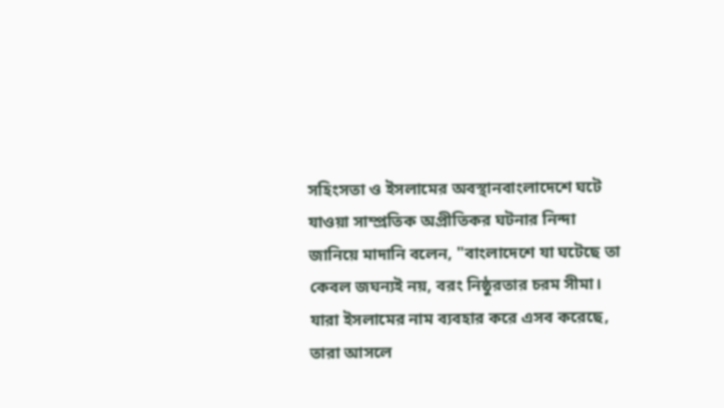সহিংসতা ও ইসলামের অবস্থানবাংলাদেশে ঘটে যাওয়া সাম্প্রতিক অপ্রীতিকর ঘটনার নিন্দা জানিয়ে মাদানি বলেন, "বাংলাদেশে যা ঘটেছে তা কেবল জঘন্যই নয়, বরং নিষ্ঠুরতার চরম সীমা। যারা ইসলামের নাম ব্যবহার করে এসব করেছে, তারা আসলে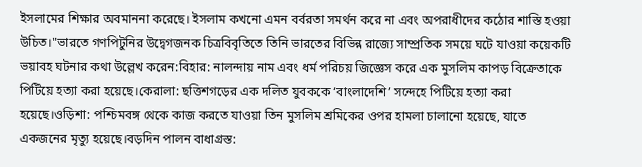ইসলামের শিক্ষার অবমাননা করেছে। ইসলাম কখনো এমন বর্বরতা সমর্থন করে না এবং অপরাধীদের কঠোর শাস্তি হওয়া উচিত।"ভারতে গণপিটুনির উদ্বেগজনক চিত্রবিবৃতিতে তিনি ভারতের বিভিন্ন রাজ্যে সাম্প্রতিক সময়ে ঘটে যাওয়া কয়েকটি ভয়াবহ ঘটনার কথা উল্লেখ করেন:বিহার: নালন্দায় নাম এবং ধর্ম পরিচয় জিজ্ঞেস করে এক মুসলিম কাপড় বিক্রেতাকে পিটিয়ে হত্যা করা হয়েছে।কেরালা: ছত্তিশগড়ের এক দলিত যুবককে ‘বাংলাদেশি’ সন্দেহে পিটিয়ে হত্যা করা হয়েছে।ওড়িশা: পশ্চিমবঙ্গ থেকে কাজ করতে যাওয়া তিন মুসলিম শ্রমিকের ওপর হামলা চালানো হয়েছে, যাতে একজনের মৃত্যু হয়েছে।বড়দিন পালন বাধাগ্রস্ত: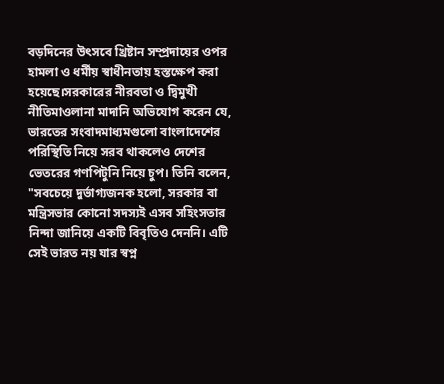বড়দিনের উৎসবে খ্রিষ্টান সম্প্রদায়ের ওপর হামলা ও ধর্মীয় স্বাধীনতায় হস্তক্ষেপ করা হয়েছে।সরকারের নীরবতা ও দ্বিমুখী নীতিমাওলানা মাদানি অভিযোগ করেন যে, ভারতের সংবাদমাধ্যমগুলো বাংলাদেশের পরিস্থিতি নিয়ে সরব থাকলেও দেশের ভেতরের গণপিটুনি নিয়ে চুপ। তিনি বলেন, "সবচেয়ে দুর্ভাগ্যজনক হলো, সরকার বা মন্ত্রিসভার কোনো সদস্যই এসব সহিংসতার নিন্দা জানিয়ে একটি বিবৃতিও দেননি। এটি সেই ভারত নয় যার স্বপ্ন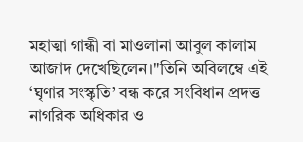মহাত্মা গান্ধী বা মাওলানা আবুল কালাম আজাদ দেখেছিলেন।"তিনি অবিলম্বে এই ‘ঘৃণার সংস্কৃতি’ বন্ধ করে সংবিধান প্রদত্ত নাগরিক অধিকার ও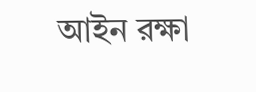আইন রক্ষা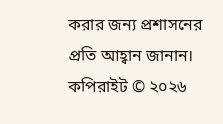করার জন্য প্রশাসনের প্রতি আহ্বান জানান।
কপিরাইট © ২০২৬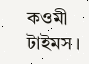কওমী টাইমস ।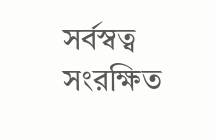সর্বস্বত্ব সংরক্ষিত